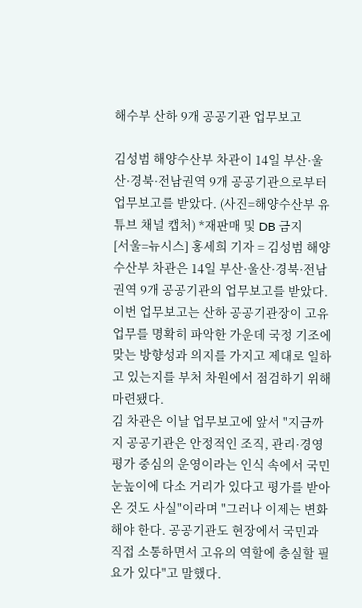해수부 산하 9개 공공기관 업무보고

김성범 해양수산부 차관이 14일 부산·울산·경북·전남권역 9개 공공기관으로부터 업무보고를 받았다. (사진=해양수산부 유튜브 채널 캡처) *재판매 및 DB 금지
[서울=뉴시스] 홍세희 기자 = 김성범 해양수산부 차관은 14일 부산·울산·경북·전남권역 9개 공공기관의 업무보고를 받았다.
이번 업무보고는 산하 공공기관장이 고유 업무를 명확히 파악한 가운데 국정 기조에 맞는 방향성과 의지를 가지고 제대로 일하고 있는지를 부처 차원에서 점검하기 위해 마련됐다.
김 차관은 이날 업무보고에 앞서 "지금까지 공공기관은 안정적인 조직, 관리·경영평가 중심의 운영이라는 인식 속에서 국민 눈높이에 다소 거리가 있다고 평가를 받아온 것도 사실"이라며 "그러나 이제는 변화해야 한다. 공공기관도 현장에서 국민과 직접 소통하면서 고유의 역할에 충실할 필요가 있다"고 말했다.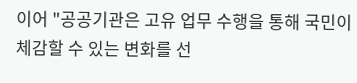이어 "공공기관은 고유 업무 수행을 통해 국민이 체감할 수 있는 변화를 선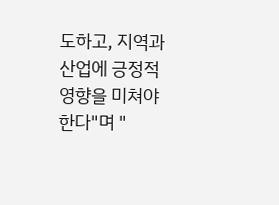도하고, 지역과 산업에 긍정적 영향을 미쳐야 한다"며 "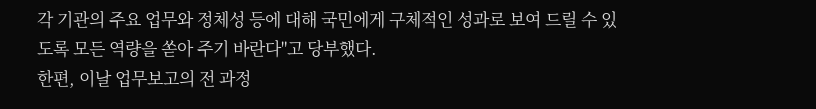각 기관의 주요 업무와 정체성 등에 대해 국민에게 구체적인 성과로 보여 드릴 수 있도록 모든 역량을 쏟아 주기 바란다"고 당부했다.
한편, 이날 업무보고의 전 과정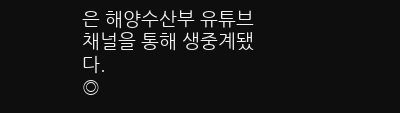은 해양수산부 유튜브 채널을 통해 생중계됐다.
◎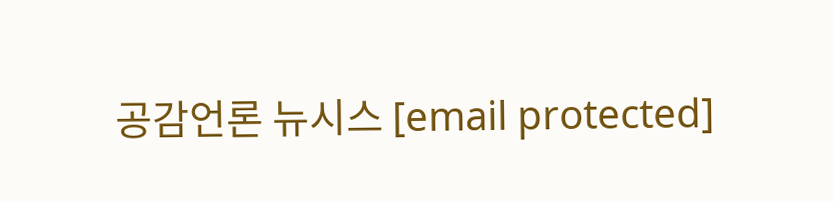공감언론 뉴시스 [email protected]